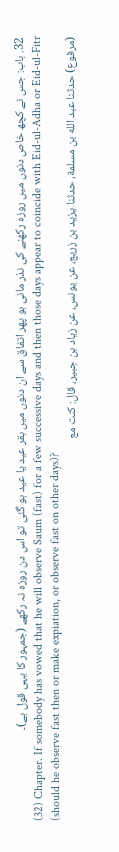32. باب: جس نے کچھ خاص دنوں میں روزہ رکھنے کی نذر مانی ہو پھر اتفاق سے ان دنوں میں بقر عید یا عید ہو گئی تو اس دن روزہ نہ رکھے (جمہور کا یہی قول ہے)۔
(32) Chapter. If somebody has vowed that he will observe Saum (fast) for a few successive days and then those days appear to coincide with Eid-ul-Adha or Eid-ul-Fitr (should he observe fast then or make expiation, or observe fast on other days)?
(مرفوع) حدثنا عبد الله بن مسلمة، حدثنا يزيد بن زريع، عن يونس، عن زياد بن جبير، قال: كنت مع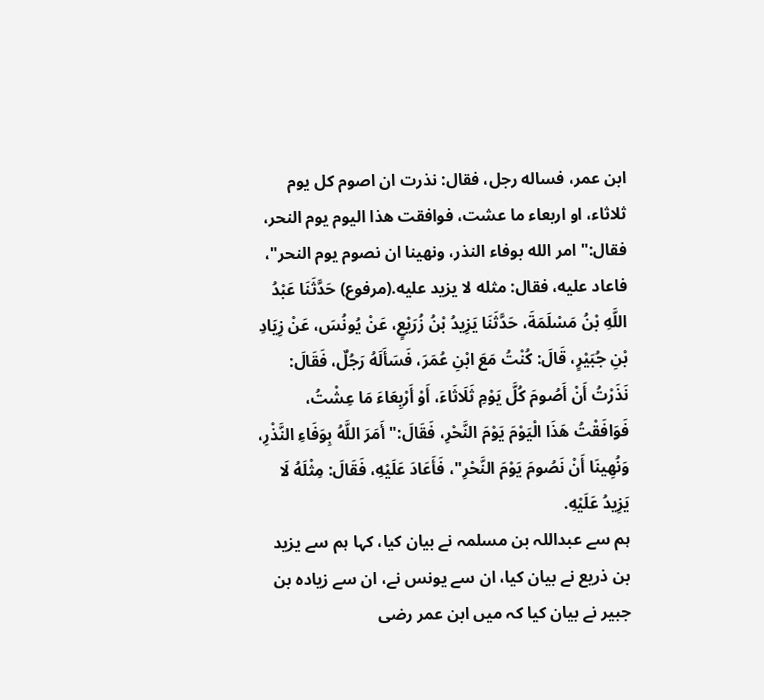ابن عمر، فساله رجل، فقال: نذرت ان اصوم كل يوم ثلاثاء، او اربعاء ما عشت، فوافقت هذا اليوم يوم النحر، فقال:" امر الله بوفاء النذر، ونهينا ان نصوم يوم النحر"، فاعاد عليه، فقال: مثله لا يزيد عليه.(مرفوع) حَدَّثَنَا عَبْدُ اللَّهِ بْنُ مَسْلَمَةَ، حَدَّثَنَا يَزِيدُ بْنُ زُرَيْعٍ، عَنْ يُونُسَ، عَنْ زِيَادِ بْنِ جُبَيْرٍ، قَالَ: كُنْتُ مَعَ ابْنِ عُمَرَ، فَسَأَلَهُ رَجُلٌ، فَقَالَ: نَذَرْتُ أَنْ أَصُومَ كُلَّ يَوْمِ ثَلَاثَاءَ، أَوْ أَرْبِعَاءَ مَا عِشْتُ، فَوَافَقْتُ هَذَا الْيَوْمَ يَوْمَ النَّحْرِ، فَقَالَ:" أَمَرَ اللَّهُ بِوَفَاءِ النَّذْرِ، وَنُهِينَا أَنْ نَصُومَ يَوْمَ النَّحْرِ"، فَأَعَادَ عَلَيْهِ، فَقَالَ: مِثْلَهُ لَا يَزِيدُ عَلَيْهِ.
ہم سے عبداللہ بن مسلمہ نے بیان کیا، کہا ہم سے یزید بن ذریع نے بیان کیا، ان سے یونس نے، ان سے زیادہ بن جبیر نے بیان کیا کہ میں ابن عمر رضی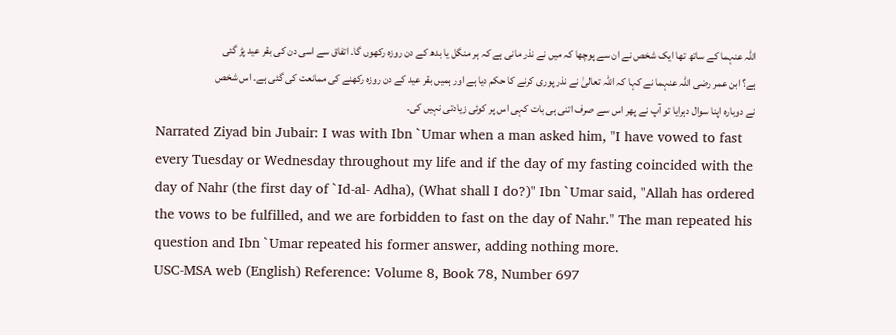اللہ عنہما کے ساتھ تھا ایک شخص نے ان سے پوچھا کہ میں نے نذر مانی ہے کہ ہر منگل یا بدھ کے دن روزہ رکھوں گا۔ اتفاق سے اسی دن کی بقر عید پڑ گئی ہے؟ ابن عمر رضی اللہ عنہما نے کہا کہ اللہ تعالیٰ نے نذر پوری کرنے کا حکم دیا ہے اور ہمیں بقر عید کے دن روزہ رکھنے کی ممانعت کی گئی ہے۔ اس شخص نے دوبارہ اپنا سوال دہرایا تو آپ نے پھر اس سے صرف اتنی ہی بات کہی اس پر کوئی زیادتی نہیں کی۔
Narrated Ziyad bin Jubair: I was with Ibn `Umar when a man asked him, "I have vowed to fast every Tuesday or Wednesday throughout my life and if the day of my fasting coincided with the day of Nahr (the first day of `Id-al- Adha), (What shall I do?)" Ibn `Umar said, "Allah has ordered the vows to be fulfilled, and we are forbidden to fast on the day of Nahr." The man repeated his question and Ibn `Umar repeated his former answer, adding nothing more.
USC-MSA web (English) Reference: Volume 8, Book 78, Number 697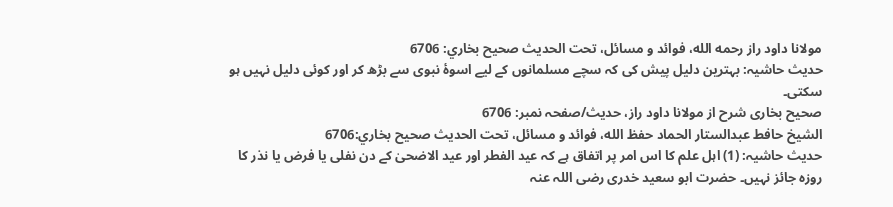مولانا داود راز رحمه الله، فوائد و مسائل، تحت الحديث صحيح بخاري: 6706
حدیث حاشیہ: بہترین دلیل پیش کی کہ سچے مسلمانوں کے لیے اسوۂ نبوى سے بڑھ کر اور کوئی دلیل نہیں ہو سکتی۔
صحیح بخاری شرح از مولانا داود راز، حدیث/صفحہ نمبر: 6706
الشيخ حافط عبدالستار الحماد حفظ الله، فوائد و مسائل، تحت الحديث صحيح بخاري:6706
حدیث حاشیہ: (1) اہل علم کا اس امر پر اتفاق ہے کہ عید الفطر اور عید الاضحیٰ کے دن نفلی یا فرض یا نذر کا روزہ جائز نہیں۔ حضرت ابو سعید خدری رضی اللہ عنہ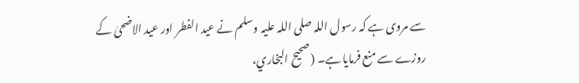سے مروی ہے کہ رسول اللہ صلی اللہ علیہ وسلم نے عید الفطر اور عید الاضحیٰ کے روزے سے منع فرمایا ہے۔ (صحیح البخاري،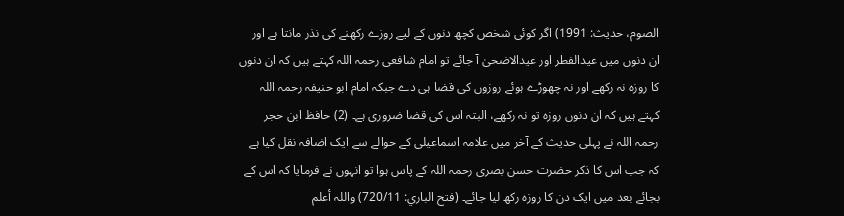الصوم، حدیث: 1991) اگر کوئی شخص کچھ دنوں کے لیے روزے رکھنے کی نذر مانتا ہے اور ان دنوں میں عیدالفطر اور عیدالاضحیٰ آ جائے تو امام شافعی رحمہ اللہ کہتے ہیں کہ ان دنوں کا روزہ نہ رکھے اور نہ چھوڑے ہوئے روزوں کی قضا ہی دے جبکہ امام ابو حنیفہ رحمہ اللہ کہتے ہیں کہ ان دنوں روزہ تو نہ رکھے، البتہ اس کی قضا ضروری ہے۔ (2) حافظ ابن حجر رحمہ اللہ نے پہلی حدیث کے آخر میں علامہ اسماعیلی کے حوالے سے ایک اضافہ نقل کیا ہے کہ جب اس کا ذکر حضرت حسن بصری رحمہ اللہ کے پاس ہوا تو انہوں نے فرمایا کہ اس کے بجائے بعد میں ایک دن کا روزہ رکھ لیا جائے۔ (فتح الباري: 720/11) واللہ أعلم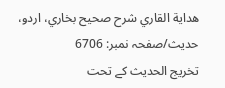هداية القاري شرح صحيح بخاري، اردو، حدیث/صفحہ نمبر: 6706
تخریج الحدیث کے تحت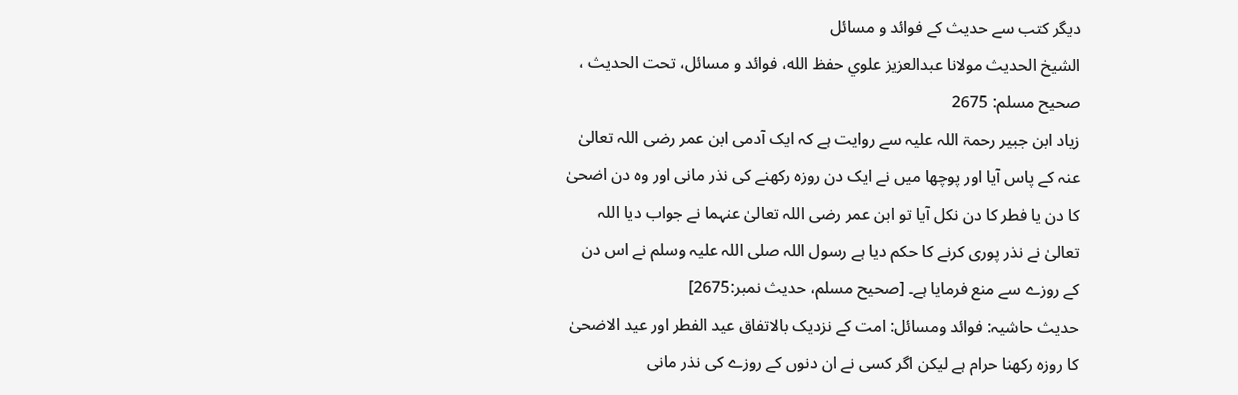دیگر کتب سے حدیث کے فوائد و مسائل
الشيخ الحديث مولانا عبدالعزيز علوي حفظ الله، فوائد و مسائل، تحت الحديث ، صحيح مسلم: 2675
زیاد ابن جبیر رحمۃ اللہ علیہ سے روایت ہے کہ ایک آدمی ابن عمر رضی اللہ تعالیٰ عنہ کے پاس آیا اور پوچھا میں نے ایک دن روزہ رکھنے کی نذر مانی اور وہ دن اضحیٰ کا دن یا فطر کا دن نکل آیا تو ابن عمر رضی اللہ تعالیٰ عنہما نے جواب دیا اللہ تعالیٰ نے نذر پوری کرنے کا حکم دیا ہے رسول اللہ صلی اللہ علیہ وسلم نے اس دن کے روزے سے منع فرمایا ہے۔ [صحيح مسلم، حديث نمبر:2675]
حدیث حاشیہ: فوائد ومسائل: امت کے نزدیک بالاتفاق عید الفطر اور عید الاضحیٰ کا روزہ رکھنا حرام ہے لیکن اگر کسی نے ان دنوں کے روزے کی نذر مانی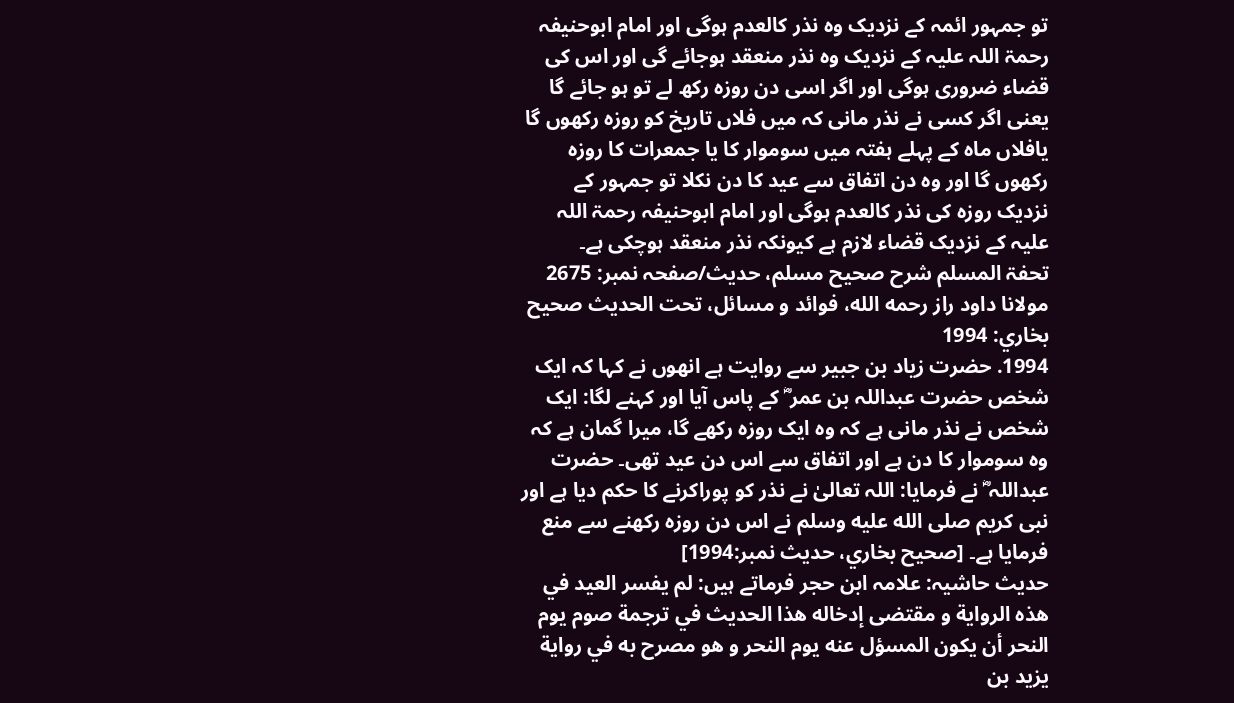تو جمہور ائمہ کے نزدیک وہ نذر کالعدم ہوگی اور امام ابوحنیفہ رحمۃ اللہ علیہ کے نزدیک وہ نذر منعقد ہوجائے گی اور اس کی قضاء ضروری ہوگی اور اگر اسی دن روزہ رکھ لے تو ہو جائے گا یعنی اگر کسی نے نذر مانی کہ میں فلاں تاریخ کو روزہ رکھوں گا یافلاں ماہ کے پہلے ہفتہ میں سوموار کا یا جمعرات کا روزہ رکھوں گا اور وہ دن اتفاق سے عید کا دن نکلا تو جمہور کے نزدیک روزہ کی نذر کالعدم ہوگی اور امام ابوحنیفہ رحمۃ اللہ علیہ کے نزدیک قضاء لازم ہے کیونکہ نذر منعقد ہوچکی ہے۔
تحفۃ المسلم شرح صحیح مسلم، حدیث/صفحہ نمبر: 2675
مولانا داود راز رحمه الله، فوائد و مسائل، تحت الحديث صحيح بخاري: 1994
1994. حضرت زیاد بن جبیر سے روایت ہے انھوں نے کہا کہ ایک شخص حضرت عبداللہ بن عمر ؓ کے پاس آیا اور کہنے لگا: ایک شخص نے نذر مانی ہے کہ وہ ایک روزہ رکھے گا، میرا گمان ہے کہ وہ سوموار کا دن ہے اور اتفاق سے اس دن عید تھی۔ حضرت عبداللہ ؓ نے فرمایا: اللہ تعالیٰ نے نذر کو پوراکرنے کا حکم دیا ہے اور نبی کریم صلى الله عليه وسلم نے اس دن روزہ رکھنے سے منع فرمایا ہے۔ [صحيح بخاري، حديث نمبر:1994]
حدیث حاشیہ: علامہ ابن حجر فرماتے ہیں: لم یفسر العید في هذہ الروایة و مقتضی إدخاله هذا الحدیث في ترجمة صوم یوم النحر أن یکون المسؤل عنه یوم النحر و هو مصرح به في روایة یزید بن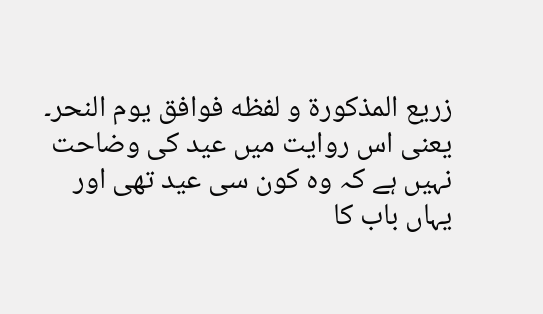زریع المذکورة و لفظه فوافق یوم النحر۔ یعنی اس روایت میں عید کی وضاحت نہیں ہے کہ وہ کون سی عید تھی اور یہاں باب کا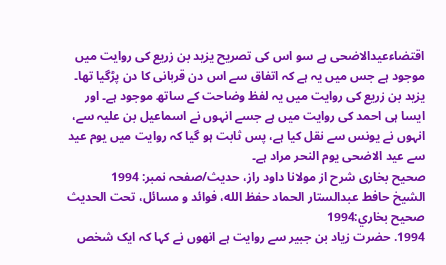اقتضاءعیدالاضحی ہے سو اس کی تصریح یزید بن زریع کی روایت میں موجود ہے جس میں یہ ہے کہ اتفاق سے اس دن قربانی کا دن پڑگیا تھا۔ یزید بن زریع کی روایت میں یہ لفظ وضاحت کے ساتھ موجود ہے۔ اور ایسا ہی احمد کی روایت میں ہے جسے انہوں نے اسماعیل بن علیہ سے، انہوں نے یونس سے نقل کیا ہے، پس ثابت ہو گیا کہ روایت میں یوم عید سے عید الاضحی یوم النحر مراد ہے۔
صحیح بخاری شرح از مولانا داود راز، حدیث/صفحہ نمبر: 1994
الشيخ حافط عبدالستار الحماد حفظ الله، فوائد و مسائل، تحت الحديث صحيح بخاري:1994
1994. حضرت زیاد بن جبیر سے روایت ہے انھوں نے کہا کہ ایک شخص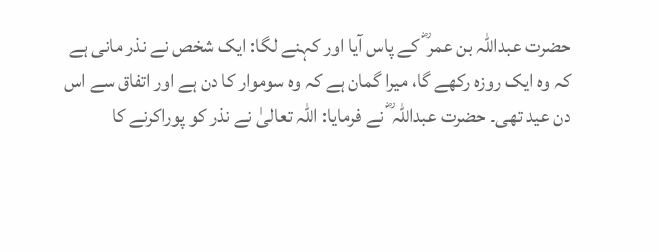حضرت عبداللہ بن عمر ؓ کے پاس آیا اور کہنے لگا: ایک شخص نے نذر مانی ہے کہ وہ ایک روزہ رکھے گا، میرا گمان ہے کہ وہ سوموار کا دن ہے اور اتفاق سے اس دن عید تھی۔ حضرت عبداللہ ؓ نے فرمایا: اللہ تعالیٰ نے نذر کو پوراکرنے کا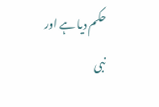حکم دیا ہے اور نبی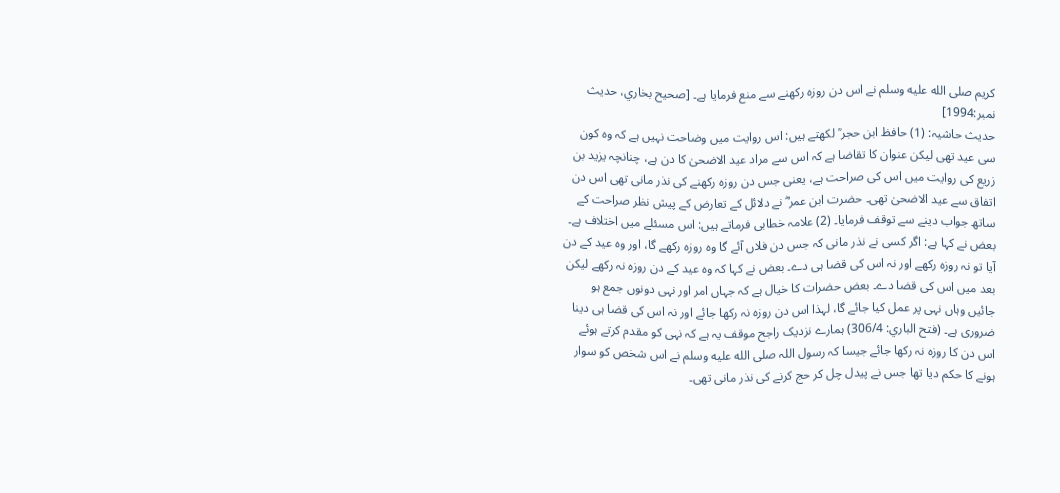کریم صلى الله عليه وسلم نے اس دن روزہ رکھنے سے منع فرمایا ہے۔ [صحيح بخاري، حديث نمبر:1994]
حدیث حاشیہ: (1) حافظ ابن حجر ؒ لکھتے ہیں: اس روایت میں وضاحت نہیں ہے کہ وہ کون سی عید تھی لیکن عنوان کا تقاضا ہے کہ اس سے مراد عید الاضحیٰ کا دن ہے، چنانچہ یزید بن زریع کی روایت میں اس کی صراحت ہے، یعنی جس دن روزہ رکھنے کی نذر مانی تھی اس دن اتفاق سے عید الاضحیٰ تھی۔ حضرت ابن عمر ؓ نے دلائل کے تعارض کے پیش نظر صراحت کے ساتھ جواب دینے سے توقف فرمایا۔ (2) علامہ خطابی فرماتے ہیں: اس مسئلے میں اختلاف ہے۔ بعض نے کہا ہے: اگر کسی نے نذر مانی کہ جس دن فلاں آئے گا وہ روزہ رکھے گا، اور وہ عید کے دن آیا تو نہ روزہ رکھے اور نہ اس کی قضا ہی دے۔ بعض نے کہا کہ وہ عید کے دن روزہ نہ رکھے لیکن بعد میں اس کی قضا دے۔ بعض حضرات کا خیال ہے کہ جہاں امر اور نہی دونوں جمع ہو جائیں وہاں نہی پر عمل کیا جائے گا، لہذا اس دن روزہ نہ رکھا جائے اور نہ اس کی قضا ہی دینا ضروری ہے۔ (فتح الباري: 306/4) ہمارے نزدیک راجح موقف یہ ہے کہ نہی کو مقدم کرتے ہوئے اس دن کا روزہ نہ رکھا جائے جیسا کہ رسول اللہ صلى الله عليه وسلم نے اس شخص کو سوار ہونے کا حکم دیا تھا جس نے پیدل چل کر حج کرنے کی نذر مانی تھی۔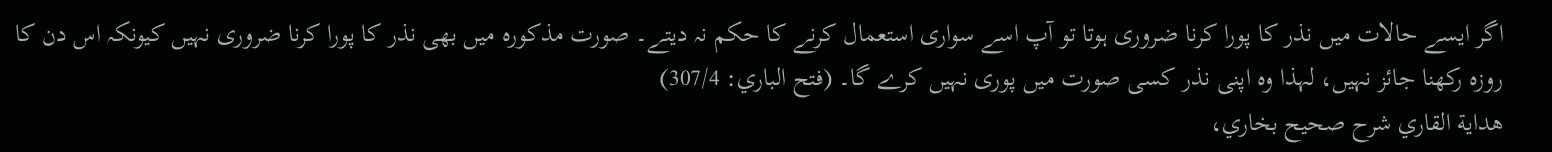اگر ایسے حالات میں نذر کا پورا کرنا ضروری ہوتا تو آپ اسے سواری استعمال کرنے کا حکم نہ دیتے۔ صورت مذکورہ میں بھی نذر کا پورا کرنا ضروری نہیں کیونکہ اس دن کا روزہ رکھنا جائز نہیں، لہذا وہ اپنی نذر کسی صورت میں پوری نہیں کرے گا۔ (فتح الباري: 307/4)
هداية القاري شرح صحيح بخاري،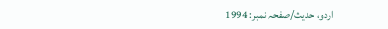اردو، حدیث/صفحہ نمبر: 1994